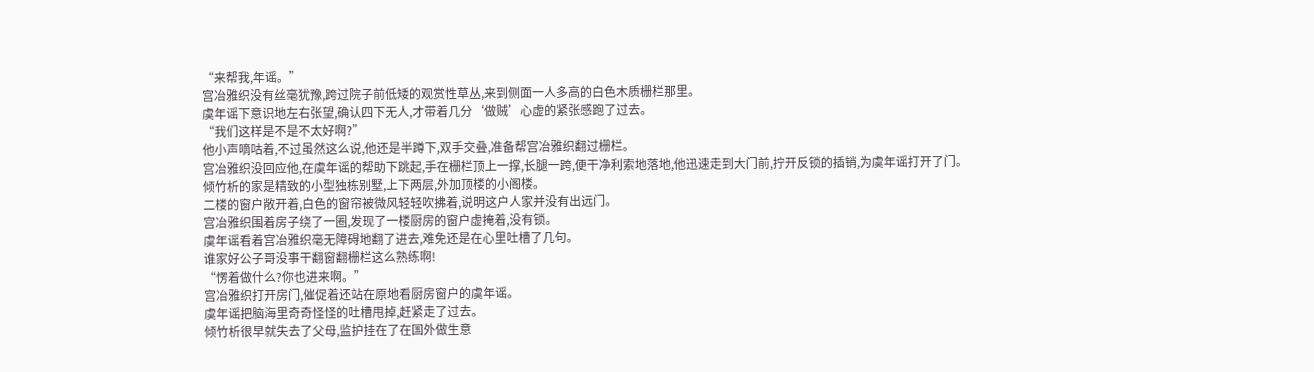“来帮我,年谣。”
宫冶雅织没有丝毫犹豫,跨过院子前低矮的观赏性草丛,来到侧面一人多高的白色木质栅栏那里。
虞年谣下意识地左右张望,确认四下无人,才带着几分‘做贼’心虚的紧张感跑了过去。
“我们这样是不是不太好啊?”
他小声嘀咕着,不过虽然这么说,他还是半蹲下,双手交叠,准备帮宫冶雅织翻过栅栏。
宫冶雅织没回应他,在虞年谣的帮助下跳起,手在栅栏顶上一撑,长腿一跨,便干净利索地落地,他迅速走到大门前,拧开反锁的插销,为虞年谣打开了门。
倾竹析的家是精致的小型独栋别墅,上下两层,外加顶楼的小阁楼。
二楼的窗户敞开着,白色的窗帘被微风轻轻吹拂着,说明这户人家并没有出远门。
宫冶雅织围着房子绕了一圈,发现了一楼厨房的窗户虚掩着,没有锁。
虞年谣看着宫冶雅织毫无障碍地翻了进去,难免还是在心里吐槽了几句。
谁家好公子哥没事干翻窗翻栅栏这么熟练啊!
“愣着做什么?你也进来啊。”
宫冶雅织打开房门,催促着还站在原地看厨房窗户的虞年谣。
虞年谣把脑海里奇奇怪怪的吐槽甩掉,赶紧走了过去。
倾竹析很早就失去了父母,监护挂在了在国外做生意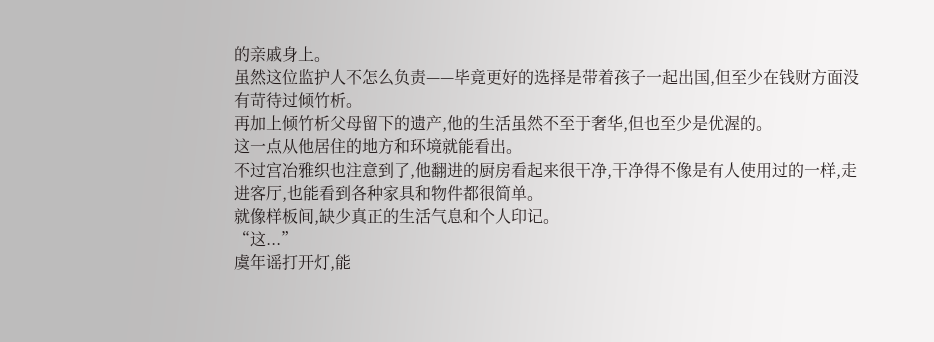的亲戚身上。
虽然这位监护人不怎么负责——毕竟更好的选择是带着孩子一起出国,但至少在钱财方面没有苛待过倾竹析。
再加上倾竹析父母留下的遗产,他的生活虽然不至于奢华,但也至少是优渥的。
这一点从他居住的地方和环境就能看出。
不过宫冶雅织也注意到了,他翻进的厨房看起来很干净,干净得不像是有人使用过的一样,走进客厅,也能看到各种家具和物件都很简单。
就像样板间,缺少真正的生活气息和个人印记。
“这...”
虞年谣打开灯,能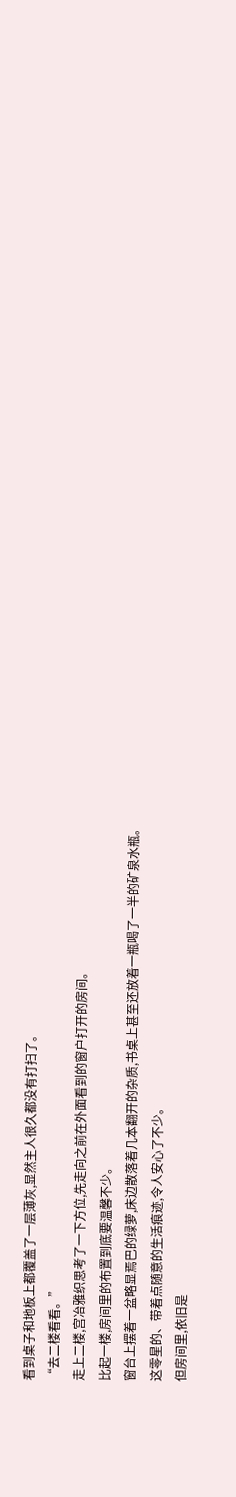看到桌子和地板上都覆盖了一层薄灰,显然主人很久都没有打扫了。
“去二楼看看。”
走上二楼,宫冶雅织思考了一下方位,先走向之前在外面看到的窗户打开的房间。
比起一楼,房间里的布置到底要温馨不少。
窗台上摆着一盆略显焉巴的绿萝,床边散落着几本翻开的杂质,书桌上甚至还放着一瓶喝了一半的矿泉水瓶。
这零星的、带着点随意的生活痕迹,令人安心了不少。
但房间里,依旧是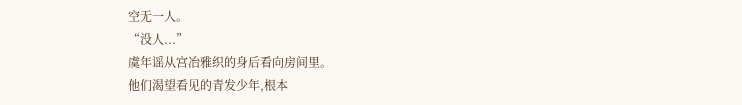空无一人。
“没人...”
虞年谣从宫冶雅织的身后看向房间里。
他们渴望看见的青发少年,根本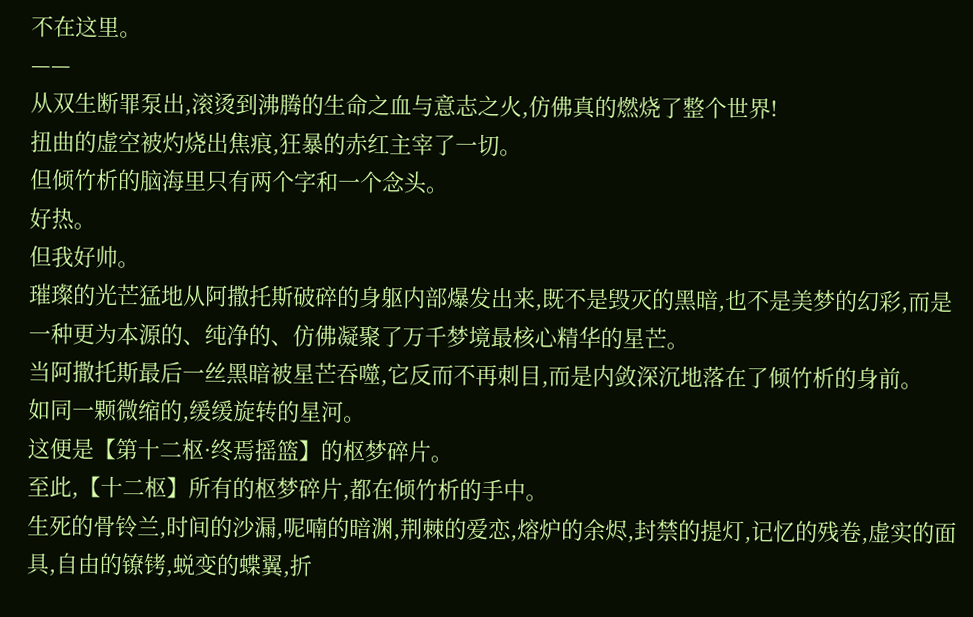不在这里。
——
从双生断罪泵出,滚烫到沸腾的生命之血与意志之火,仿佛真的燃烧了整个世界!
扭曲的虚空被灼烧出焦痕,狂暴的赤红主宰了一切。
但倾竹析的脑海里只有两个字和一个念头。
好热。
但我好帅。
璀璨的光芒猛地从阿撒托斯破碎的身躯内部爆发出来,既不是毁灭的黑暗,也不是美梦的幻彩,而是一种更为本源的、纯净的、仿佛凝聚了万千梦境最核心精华的星芒。
当阿撒托斯最后一丝黑暗被星芒吞噬,它反而不再刺目,而是内敛深沉地落在了倾竹析的身前。
如同一颗微缩的,缓缓旋转的星河。
这便是【第十二枢·终焉摇篮】的枢梦碎片。
至此,【十二枢】所有的枢梦碎片,都在倾竹析的手中。
生死的骨铃兰,时间的沙漏,呢喃的暗渊,荆棘的爱恋,熔炉的余烬,封禁的提灯,记忆的残卷,虚实的面具,自由的镣铐,蜕变的蝶翼,折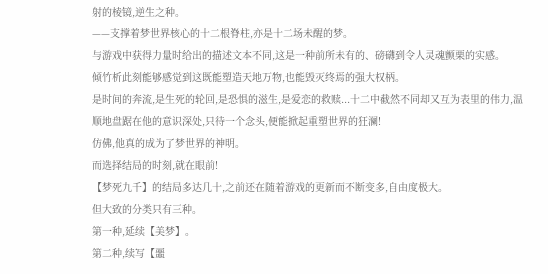射的棱镜,逆生之种。
——支撑着梦世界核心的十二根脊柱,亦是十二场未醒的梦。
与游戏中获得力量时给出的描述文本不同,这是一种前所未有的、磅礴到令人灵魂颤栗的实感。
倾竹析此刻能够感觉到这既能塑造天地万物,也能毁灭终焉的强大权柄。
是时间的奔流,是生死的轮回,是恐惧的滋生,是爱恋的救赎...十二中截然不同却又互为表里的伟力,温顺地盘踞在他的意识深处,只待一个念头,便能掀起重塑世界的狂澜!
仿佛,他真的成为了梦世界的神明。
而选择结局的时刻,就在眼前!
【梦死九千】的结局多达几十,之前还在随着游戏的更新而不断变多,自由度极大。
但大致的分类只有三种。
第一种,延续【美梦】。
第二种,续写【噩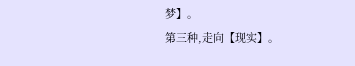梦】。
第三种,走向【现实】。